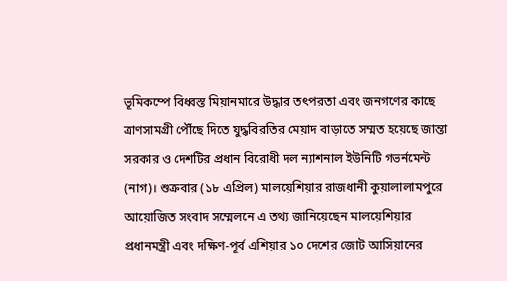ভূমিকম্পে বিধ্বস্ত মিয়ানমারে উদ্ধার তৎপরতা এবং জনগণের কাছে ত্রাণসামগ্রী পৌঁছে দিতে যুদ্ধবিরতির মেয়াদ বাড়াতে সম্মত হয়েছে জান্তা সরকার ও দেশটির প্রধান বিরোধী দল ন্যাশনাল ইউনিটি গভর্নমেন্ট (নাগ)। শুক্রবার (১৮ এপ্রিল) মালয়েশিয়ার রাজধানী কুয়ালালামপুরে আয়োজিত সংবাদ সম্মেলনে এ তথ্য জানিয়েছেন মালয়েশিয়ার প্রধানমন্ত্রী এবং দক্ষিণ-পূর্ব এশিয়ার ১০ দেশের জোট আসিয়ানের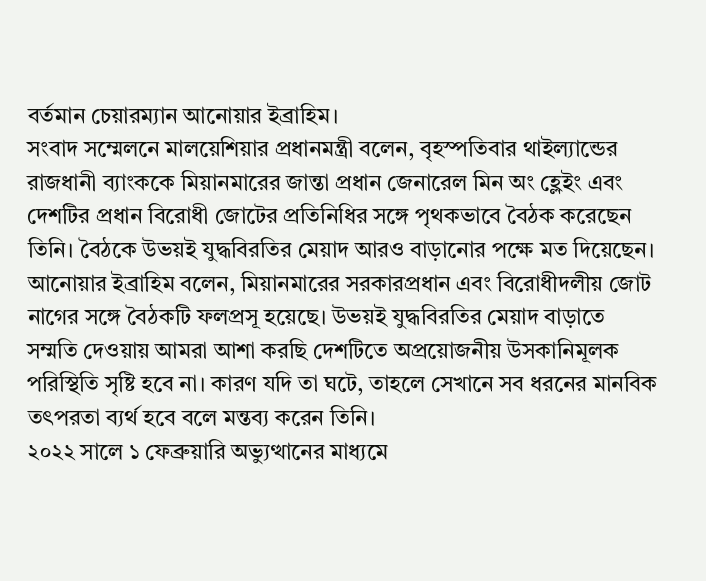বর্তমান চেয়ারম্যান আনোয়ার ইব্রাহিম।
সংবাদ সম্মেলনে মালয়েশিয়ার প্রধানমন্ত্রী বলেন, বৃহস্পতিবার থাইল্যান্ডের রাজধানী ব্যাংককে মিয়ানমারের জান্তা প্রধান জেনারেল মিন অং হ্লেইং এবং দেশটির প্রধান বিরোধী জোটের প্রতিনিধির সঙ্গে পৃথকভাবে বৈঠক করেছেন তিনি। বৈঠকে উভয়ই যুদ্ধবিরতির মেয়াদ আরও বাড়ানোর পক্ষে মত দিয়েছেন। আনোয়ার ইব্রাহিম বলেন, মিয়ানমারের সরকারপ্রধান এবং বিরোধীদলীয় জোট নাগের সঙ্গে বৈঠকটি ফলপ্রসূ হয়েছে। উভয়ই যুদ্ধবিরতির মেয়াদ বাড়াতে সম্মতি দেওয়ায় আমরা আশা করছি দেশটিতে অপ্রয়োজনীয় উসকানিমূলক পরিস্থিতি সৃষ্টি হবে না। কারণ যদি তা ঘটে, তাহলে সেখানে সব ধরনের মানবিক তৎপরতা ব্যর্থ হবে বলে মন্তব্য করেন তিনি।
২০২২ সালে ১ ফেব্রুয়ারি অভ্যুত্থানের মাধ্যমে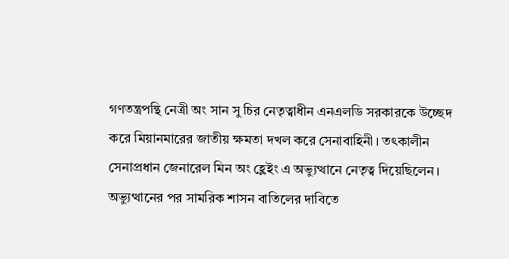গণতন্ত্রপন্থি নেত্রী অং সান সু চির নেতৃত্বাধীন এনএলডি সরকারকে উচ্ছেদ করে মিয়ানমারের জাতীয় ক্ষমতা দখল করে সেনাবাহিনী। তৎকালীন সেনাপ্রধান জেনারেল মিন অং হ্লেইং এ অভ্যুত্থানে নেতৃত্ব দিয়েছিলেন। অভ্যুত্থানের পর সামরিক শাসন বাতিলের দাবিতে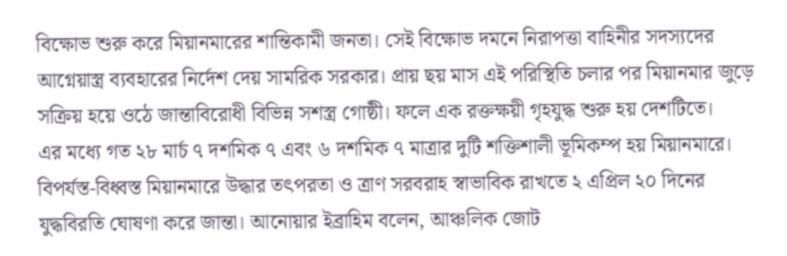বিক্ষোভ শুরু করে মিয়ানমারের শান্তিকামী জনতা। সেই বিক্ষোভ দমনে নিরাপত্তা বাহিনীর সদস্যদের আগ্নেয়াস্ত্র ব্যবহারের নির্দেশ দেয় সামরিক সরকার। প্রায় ছয় মাস এই পরিস্থিতি চলার পর মিয়ানমার জুড়ে সক্রিয় হয়ে ওঠে জান্তাবিরোধী বিভিন্ন সশস্ত্র গোষ্ঠী। ফলে এক রক্তক্ষয়ী গৃহযুদ্ধ শুরু হয় দেশটিতে।
এর মধ্যে গত ২৮ মার্চ ৭ দশমিক ৭ এবং ৬ দশমিক ৭ মাত্রার দুটি শক্তিশালী ভূমিকম্প হয় মিয়ানমারে। বিপর্যস্ত-বিধ্বস্ত মিয়ানমারে উদ্ধার তৎপরতা ও ত্রাণ সরবরাহ স্বাভাবিক রাখতে ২ এপ্রিল ২০ দিনের যুদ্ধবিরতি ঘোষণা করে জান্তা। আনোয়ার ইব্রাহিম বলেন, আঞ্চলিক জোট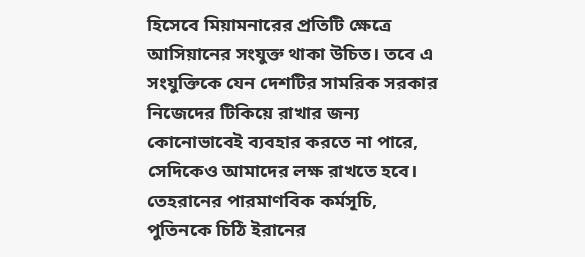হিসেবে মিয়ামনারের প্রতিটি ক্ষেত্রে আসিয়ানের সংযুক্ত থাকা উচিত। তবে এ সংযুক্তিকে যেন দেশটির সামরিক সরকার নিজেদের টিকিয়ে রাখার জন্য কোনোভাবেই ব্যবহার করতে না পারে, সেদিকেও আমাদের লক্ষ রাখতে হবে।
তেহরানের পারমাণবিক কর্মসূচি, পুতিনকে চিঠি ইরানের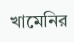খামেনির